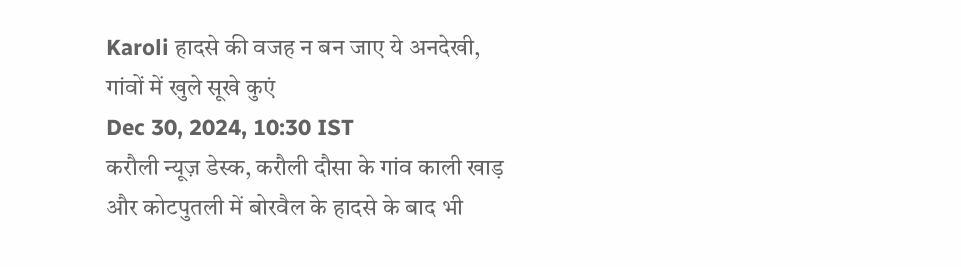Karoli हादसे की वजह न बन जाए ये अनदेखी, गांवों में खुले सूखे कुएं
Dec 30, 2024, 10:30 IST
करौली न्यूज़ डेस्क, करौली दौसा के गांव काली खाड़ और कोटपुतली में बोरवैल के हादसे के बाद भी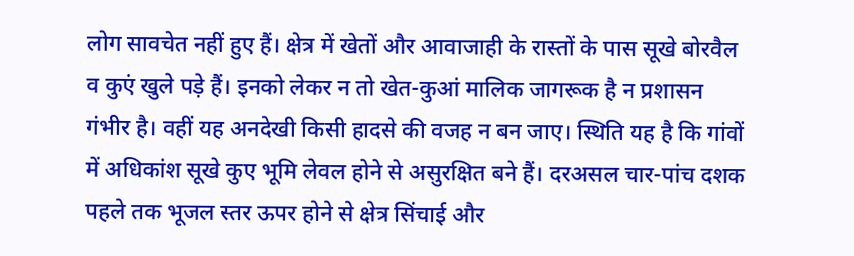लोग सावचेत नहीं हुए हैं। क्षेत्र में खेतों और आवाजाही के रास्तों के पास सूखे बोरवैल व कुएं खुले पड़े हैं। इनको लेकर न तो खेत-कुआं मालिक जागरूक है न प्रशासन गंभीर है। वहीं यह अनदेखी किसी हादसे की वजह न बन जाए। स्थिति यह है कि गांवों में अधिकांश सूखे कुए भूमि लेवल होने से असुरक्षित बने हैं। दरअसल चार-पांच दशक पहले तक भूजल स्तर ऊपर होने से क्षेत्र सिंचाई और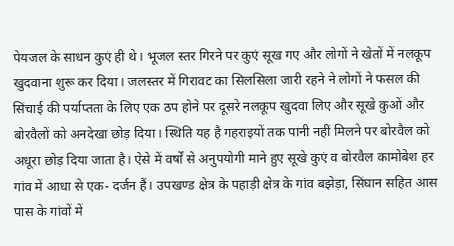पेयजल के साधन कुएं ही थे। भूजल स्तर गिरने पर कुएं सूख गए और लोगों ने खेतों में नलकूप खुदवाना शुरू कर दिया। जलस्तर में गिरावट का सिलसिला जारी रहने ने लोगों ने फसल की सिंचाई की पर्याप्तता के लिए एक ठप होने पर दूसरे नलकूप खुदवा लिए और सूखे कुओं और बोरवैलों को अनदेखा छोड़ दिया। स्थिति यह है गहराइयों तक पानी नहीं मिलने पर बोरवैल को अधूरा छोड़ दिया जाता है। ऐसे में वर्षों से अनुपयोगी माने हुए सूखे कुएं व बोरवैल कामोबेश हर गांव में आधा से एक- दर्जन हैं। उपखण्ड क्षेत्र के पहाड़ी क्षेत्र के गांव बझेड़ा, सिंघान सहित आस पास के गांवों में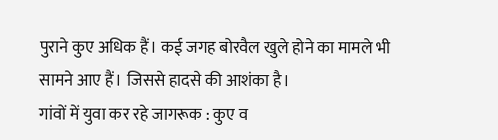पुराने कुए अधिक हैं। कई जगह बोरवैल खुले होने का मामले भी सामने आए हैं। जिससे हादसे की आशंका है।
गांवों में युवा कर रहे जागरूक : कुए व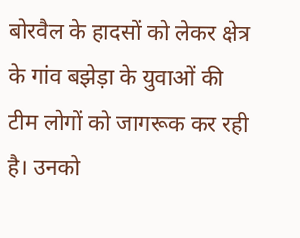बोरवैल के हादसों को लेकर क्षेत्र के गांव बझेड़ा के युवाओं की टीम लोगों को जागरूक कर रही है। उनको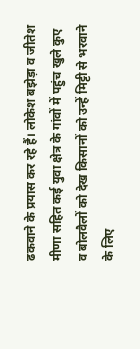ढकवाने के प्रयास कर रहे हैं। लोकेश बझेड़ा व जीतेश मीणा सहित कई युवा क्षेत्र के गांवों में पहुंच खुले कुए व बोलवैलों को देख किसानों को उन्हें मिट्टी से भरवाने के लिए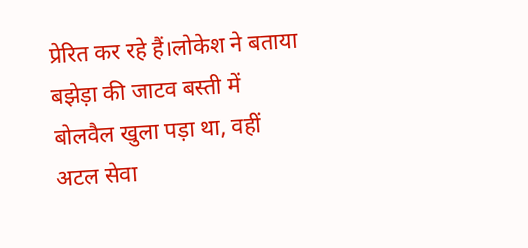प्रेरित कर रहे हैं।लोकेश ने बताया बझेड़ा की जाटव बस्ती में बोलवैल खुला पड़ा था, वहीं अटल सेवा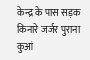केन्द्र के पास सड़क किनारे जर्जर पुराना कुआं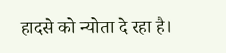हादसे को न्योता दे रहा है।